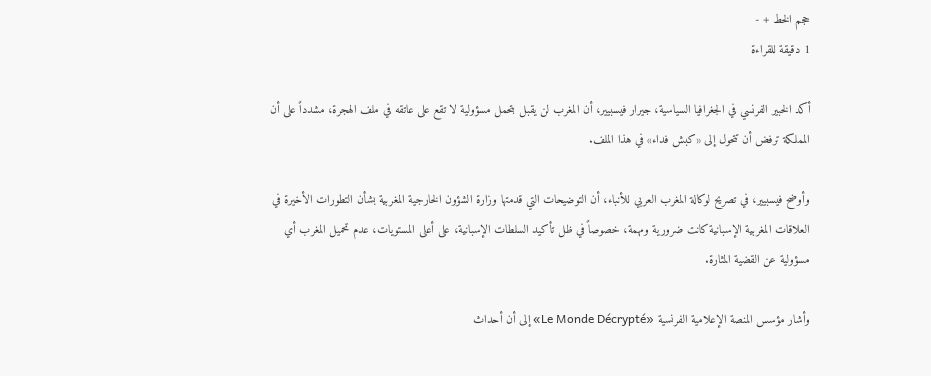حجم الخط + -
1 دقيقة للقراءة

أكد الخبير الفرنسي في الجغرافيا السياسية، جيرار فيسبيير، أن المغرب لن يقبل بتحمل مسؤولية لا تقع على عاتقه في ملف الهجرة، مشدداً على أن المملكة ترفض أن تتحول إلى «كبش فداء» في هذا الملف.

وأوضح فيسبيير، في تصريح لوكالة المغرب العربي للأنباء، أن التوضيحات التي قدمتها وزارة الشؤون الخارجية المغربية بشأن التطورات الأخيرة في العلاقات المغربية الإسبانية كانت ضرورية ومهمة، خصوصاً في ظل تأكيد السلطات الإسبانية، على أعلى المستويات، عدم تحميل المغرب أي مسؤولية عن القضية المثارة.

وأشار مؤسس المنصة الإعلامية الفرنسية «Le Monde Décrypté» إلى أن أحداث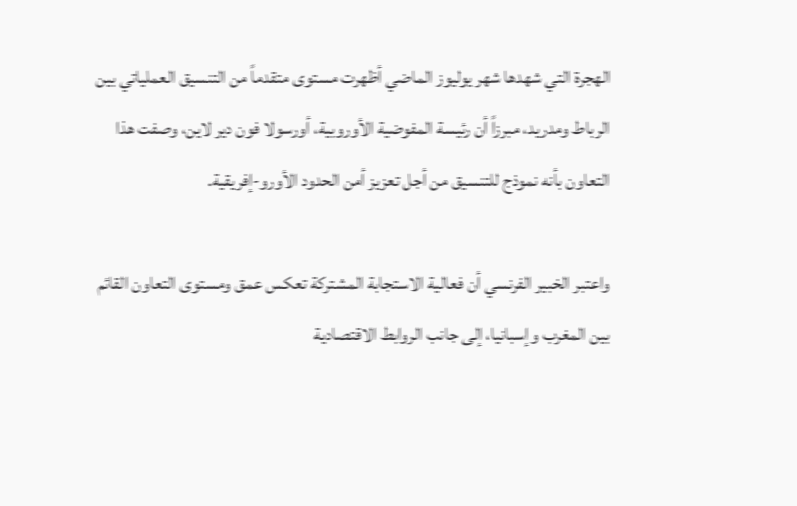الهجرة التي شهدها شهر يوليوز الماضي أظهرت مستوى متقدماً من التنسيق العملياتي بين الرباط ومدريد، مبرزاً أن رئيسة المفوضية الأوروبية، أورسولا فون دير لاين، وصفت هذا التعاون بأنه نموذج للتنسيق من أجل تعزيز أمن الحدود الأورو-إفريقية.

واعتبر الخبير الفرنسي أن فعالية الاستجابة المشتركة تعكس عمق ومستوى التعاون القائم بين المغرب وإسبانيا، إلى جانب الروابط الاقتصادية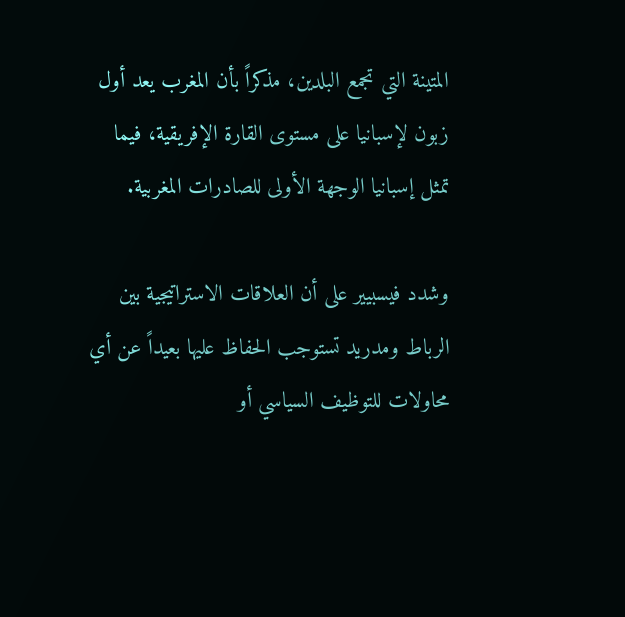المتينة التي تجمع البلدين، مذكراً بأن المغرب يعد أول زبون لإسبانيا على مستوى القارة الإفريقية، فيما تمثل إسبانيا الوجهة الأولى للصادرات المغربية.

وشدد فيسبيير على أن العلاقات الاستراتيجية بين الرباط ومدريد تستوجب الحفاظ عليها بعيداً عن أي محاولات للتوظيف السياسي أو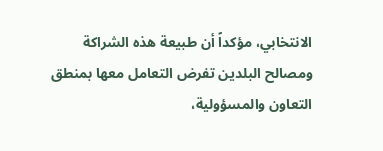الانتخابي، مؤكداً أن طبيعة هذه الشراكة ومصالح البلدين تفرض التعامل معها بمنطق التعاون والمسؤولية،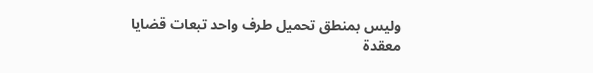وليس بمنطق تحميل طرف واحد تبعات قضايا معقدة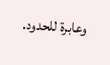وعابرة للحدود.